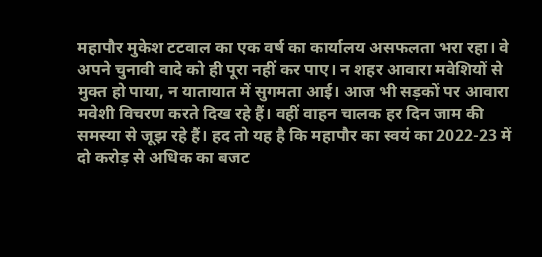महापौर मुकेश टटवाल का एक वर्ष का कार्यालय असफलता भरा रहा। वे अपने चुनावी वादे को ही पूरा नहीं कर पाए। न शहर आवारा मवेशियों से मुक्त हो पाया, न यातायात में सुगमता आई। आज भी सड़कों पर आवारा मवेशी विचरण करते दिख रहे हैं। वहीं वाहन चालक हर दिन जाम की समस्या से जूझ रहे हैं। हद तो यह है कि महापौर का स्वयं का 2022-23 में दो करोड़ से अधिक का बजट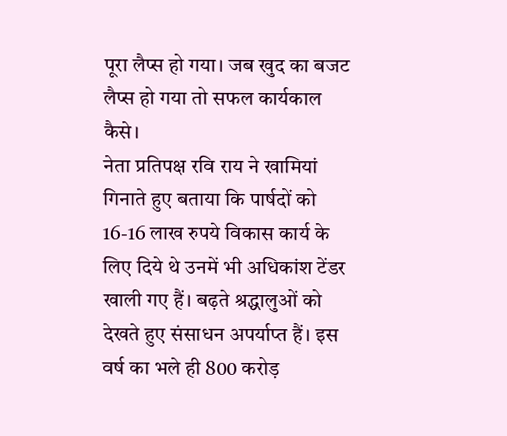पूरा लैप्स हो गया। जब खुद का बजट लैप्स हो गया तो सफल कार्यकाल कैसे।
नेता प्रतिपक्ष रवि राय ने खामियां गिनाते हुए बताया कि पार्षदों को 16-16 लाख रुपये विकास कार्य के लिए दिये थे उनमें भी अधिकांश टेंडर खाली गए हैं। बढ़ते श्रद्धालुओं को देखते हुए संसाधन अपर्याप्त हैं। इस वर्ष का भले ही 800 करोड़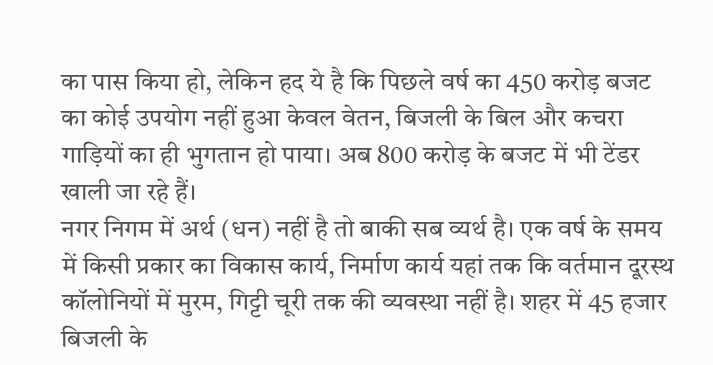का पास किया हो, लेकिन हद ये है कि पिछले वर्ष का 450 करोड़ बजट का कोई उपयोग नहीं हुआ केवल वेतन, बिजली के बिल और कचरा गाड़ियों का ही भुगतान हो पाया। अब 800 करोड़ के बजट में भी टेंडर खाली जा रहे हैं।
नगर निगम में अर्थ (धन) नहीं है तो बाकी सब व्यर्थ है। एक वर्ष के समय में किसी प्रकार का विकास कार्य, निर्माण कार्य यहां तक कि वर्तमान दूरस्थ कॉलोनियों में मुरम, गिट्टी चूरी तक की व्यवस्था नहीं है। शहर में 45 हजार बिजली के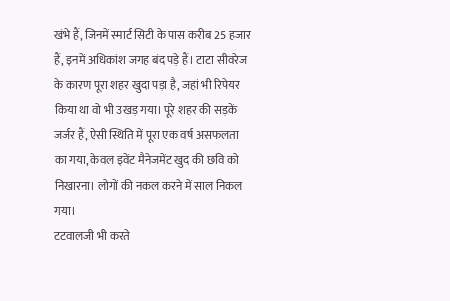खंभे हैं, जिनमें स्मार्ट सिटी के पास करीब 25 हजार हैं, इनमें अधिकांश जगह बंद पड़े हैं। टाटा सीवरेज के कारण पूरा शहर खुदा पड़ा है, जहां भी रिपेयर किया था वो भी उखड़ गया। पूरे शहर की सड़कें जर्जर हैं, ऐसी स्थिति में पूरा एक वर्ष असफलता का गया, केवल इवेंट मैनेजमेंट खुद की छवि को निखारना। लोगों की नकल करने में साल निकल गया।
टटवालजी भी करते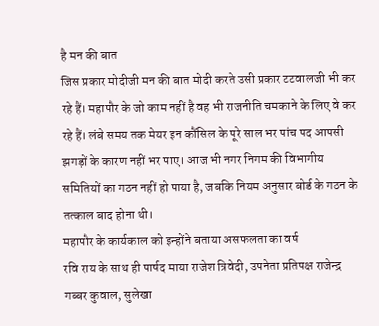है मन की बात
जिस प्रकार मोदीजी मन की बात मोदी करते उसी प्रकार टटवालजी भी कर रहे हैं। महापौर के जो काम नहीं है वह भी राजनीति चमकाने के लिए वे कर रहे हैं। लंबे समय तक मेयर इन कौंसिल के पूरे साल भर पांच पद आपसी झगड़ों के कारण नहीं भर पाए। आज भी नगर निगम की विभागीय समितियों का गठन नहीं हो पाया है, जबकि नियम अनुसार बोर्ड के गठन के तत्काल बाद होना थी।
महापौर के कार्यकाल को इन्होंने बताया असफलता का वर्ष
रवि राय के साथ ही पार्षद माया राजेश त्रिवेदी, उपनेता प्रतिपक्ष राजेन्द्र गब्बर कुवाल, सुलेखा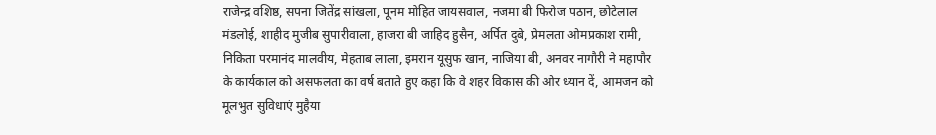राजेन्द्र वशिष्ठ, सपना जितेंद्र सांखला, पूनम मोहित जायसवाल, नजमा बी फिरोज पठान, छोटेलाल मंडलोई, शाहीद मुजीब सुपारीवाला, हाजरा बी जाहिद हुसैन, अर्पित दुबे, प्रेमलता ओमप्रकाश रामी, निकिता परमानंद मालवीय, मेहताब लाला, इमरान यूसुफ खान, नाजिया बी, अनवर नागौरी ने महापौर के कार्यकाल को असफलता का वर्ष बताते हुए कहा कि वे शहर विकास की ओर ध्यान दें, आमजन को मूलभुत सुविधाएं मुहैया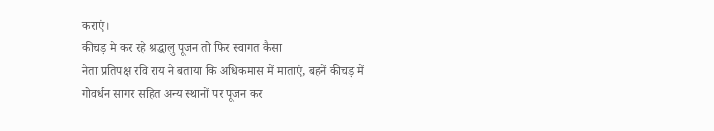कराएं।
कीचड़ मे कर रहे श्रद्धालु पूजन तो फिर स्वागत कैसा
नेता प्रतिपक्ष रवि राय ने बताया कि अधिकमास में माताएं, बहनें कीचड़ में गोवर्धन सागर सहित अन्य स्थानों पर पूजन कर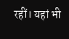रहीं। यहां भी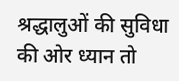श्रद्धालुओं की सुविधा की ओर ध्यान तो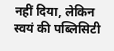नहीं दिया, लेकिन स्वयं की पब्लिसिटी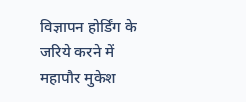विज्ञापन होर्डिंग के जरिये करने में महापौर मुकेश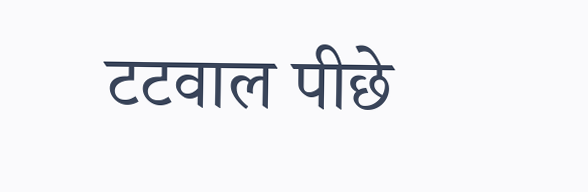टटवाल पीछे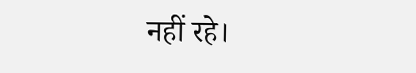नहीं रहे।